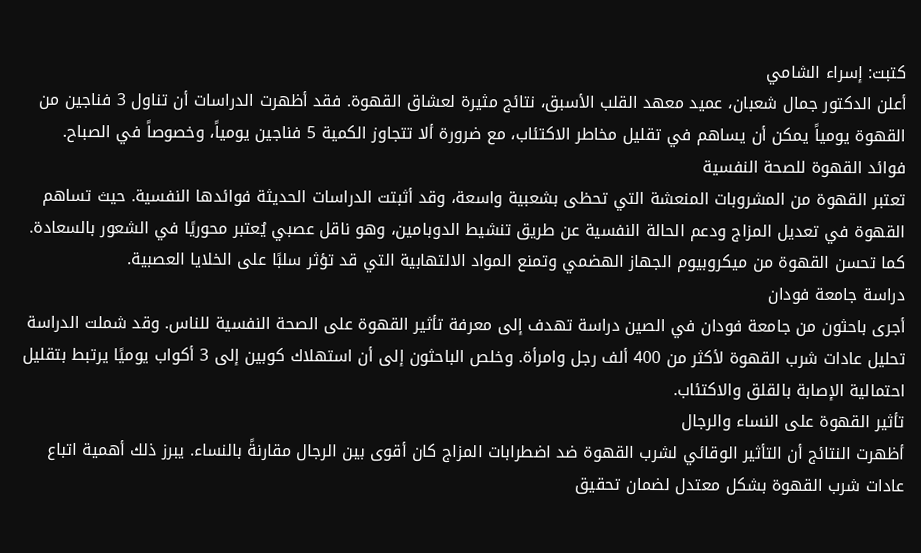كتبت: إسراء الشامي
أعلن الدكتور جمال شعبان، عميد معهد القلب الأسبق، نتائج مثيرة لعشاق القهوة. فقد أظهرت الدراسات أن تناول 3 فناجين من القهوة يومياً يمكن أن يساهم في تقليل مخاطر الاكتئاب، مع ضرورة ألا تتجاوز الكمية 5 فناجين يومياً، وخصوصاً في الصباح.
فوائد القهوة للصحة النفسية
تعتبر القهوة من المشروبات المنعشة التي تحظى بشعبية واسعة، وقد أثبتت الدراسات الحديثة فوائدها النفسية. حيث تساهم القهوة في تعديل المزاج ودعم الحالة النفسية عن طريق تنشيط الدوبامين، وهو ناقل عصبي يُعتبر محوريًا في الشعور بالسعادة. كما تحسن القهوة من ميكروبيوم الجهاز الهضمي وتمنع المواد الالتهابية التي قد تؤثر سلبًا على الخلايا العصبية.
دراسة جامعة فودان
أجرى باحثون من جامعة فودان في الصين دراسة تهدف إلى معرفة تأثير القهوة على الصحة النفسية للناس. وقد شملت الدراسة تحليل عادات شرب القهوة لأكثر من 400 ألف رجل وامرأة. وخلص الباحثون إلى أن استهلاك كوبين إلى 3 أكواب يوميًا يرتبط بتقليل احتمالية الإصابة بالقلق والاكتئاب.
تأثير القهوة على النساء والرجال
أظهرت النتائج أن التأثير الوقائي لشرب القهوة ضد اضطرابات المزاج كان أقوى بين الرجال مقارنةً بالنساء. يبرز ذلك أهمية اتباع عادات شرب القهوة بشكل معتدل لضمان تحقيق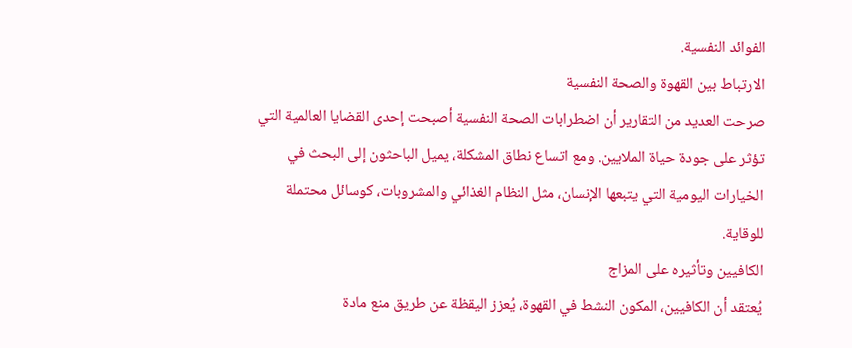الفوائد النفسية.
الارتباط بين القهوة والصحة النفسية
صرحت العديد من التقارير أن اضطرابات الصحة النفسية أصبحت إحدى القضايا العالمية التي تؤثر على جودة حياة الملايين. ومع اتساع نطاق المشكلة، يميل الباحثون إلى البحث في الخيارات اليومية التي يتبعها الإنسان، مثل النظام الغذائي والمشروبات، كوسائل محتملة للوقاية.
الكافيين وتأثيره على المزاج
يُعتقد أن الكافيين، المكون النشط في القهوة، يُعزز اليقظة عن طريق منع مادة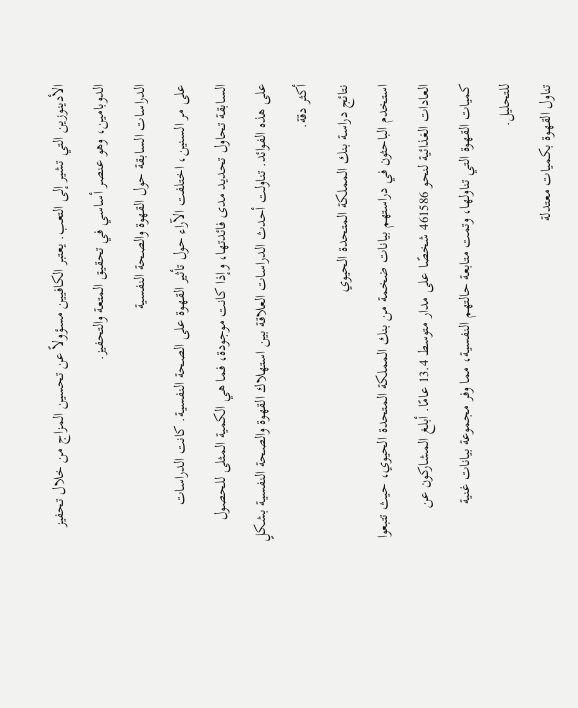الأدينوزين التي تشير إلى التعب. يعتبر الكافيين مسؤولاً عن تحسين المزاج من خلال تحفيز الدوبامين، وهو عنصر أساسي في تحقيق المتعة والتحفيز.
الدراسات السابقة حول القهوة والصحة النفسية
على مر السنين، اختلفت الآراء حول تأثير القهوة على الصحة النفسية. كانت الدراسات السابقة تحاول تحديد مدى فائدتها، وإذا كانت موجودة، فما هي الكمية المثلى للحصول على هذه الفوائد. تناولت أحدث الدراسات العلاقة بين استهلاك القهوة والصحة النفسية بشكلٍ أكثر دقة.
نتائج دراسة بنك المملكة المتحدة الحيوي
استخدم الباحثون في دراستهم بيانات ضخمة من بنك المملكة المتحدة الحيوي، حيث تتبعوا العادات الغذائية لنحو 461586 شخصًا على مدار متوسط 13.4 عامًا. أبلغ المشاركون عن كميات القهوة التي تناولها، وتمت متابعة حالتهم النفسية، مما وفر مجموعة بيانات غنية للتحليل.
تناول القهوة بكميات معتدلة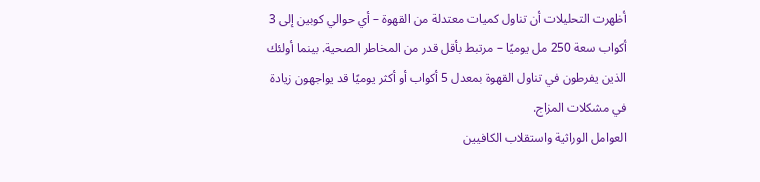أظهرت التحليلات أن تناول كميات معتدلة من القهوة – أي حوالي كوبين إلى 3 أكواب سعة 250 مل يوميًا – مرتبط بأقل قدر من المخاطر الصحية. بينما أولئك الذين يفرطون في تناول القهوة بمعدل 5 أكواب أو أكثر يوميًا قد يواجهون زيادة في مشكلات المزاج.
العوامل الوراثية واستقلاب الكافيين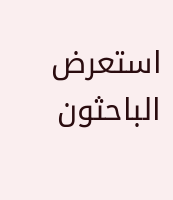استعرض الباحثون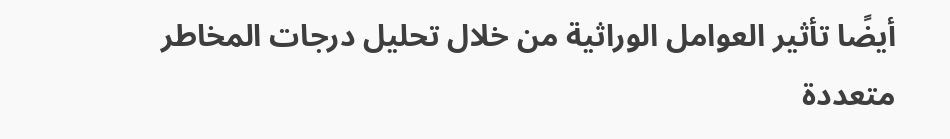أيضًا تأثير العوامل الوراثية من خلال تحليل درجات المخاطر متعددة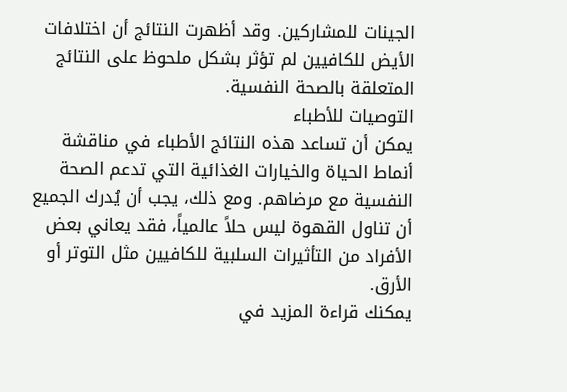الجينات للمشاركين. وقد أظهرت النتائج أن اختلافات الأيض للكافيين لم تؤثر بشكل ملحوظ على النتائج المتعلقة بالصحة النفسية.
التوصيات للأطباء
يمكن أن تساعد هذه النتائج الأطباء في مناقشة أنماط الحياة والخيارات الغذائية التي تدعم الصحة النفسية مع مرضاهم. ومع ذلك، يجب أن يُدرك الجميع أن تناول القهوة ليس حلاً عالمياً، فقد يعاني بعض الأفراد من التأثيرات السلبية للكافيين مثل التوتر أو الأرق.
يمكنك قراءة المزيد في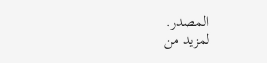المصدر.
لمزيد من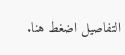التفاصيل اضغط هنا.